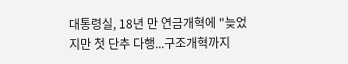대통령실, 18년 만 연금개혁에 "늦었지만 첫 단추 다행...구조개혁까지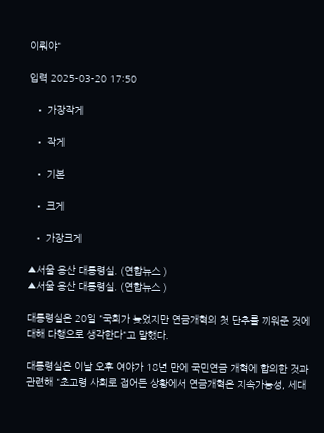이뤄야"

입력 2025-03-20 17:50

  • 가장작게

  • 작게

  • 기본

  • 크게

  • 가장크게

▲서울 용산 대통령실. (연합뉴스 )
▲서울 용산 대통령실. (연합뉴스 )

대통령실은 20일 "국회가 늦었지만 연금개혁의 첫 단추를 끼워준 것에 대해 다행으로 생각한다"고 말했다.

대통령실은 이날 오후 여야가 18년 만에 국민연금 개혁에 합의한 것과 관련해 "초고령 사회로 접어든 상황에서 연금개혁은 지속가능성, 세대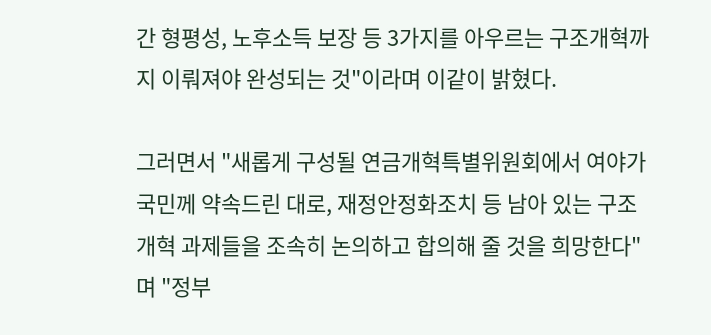간 형평성, 노후소득 보장 등 3가지를 아우르는 구조개혁까지 이뤄져야 완성되는 것"이라며 이같이 밝혔다.

그러면서 "새롭게 구성될 연금개혁특별위원회에서 여야가 국민께 약속드린 대로, 재정안정화조치 등 남아 있는 구조개혁 과제들을 조속히 논의하고 합의해 줄 것을 희망한다"며 "정부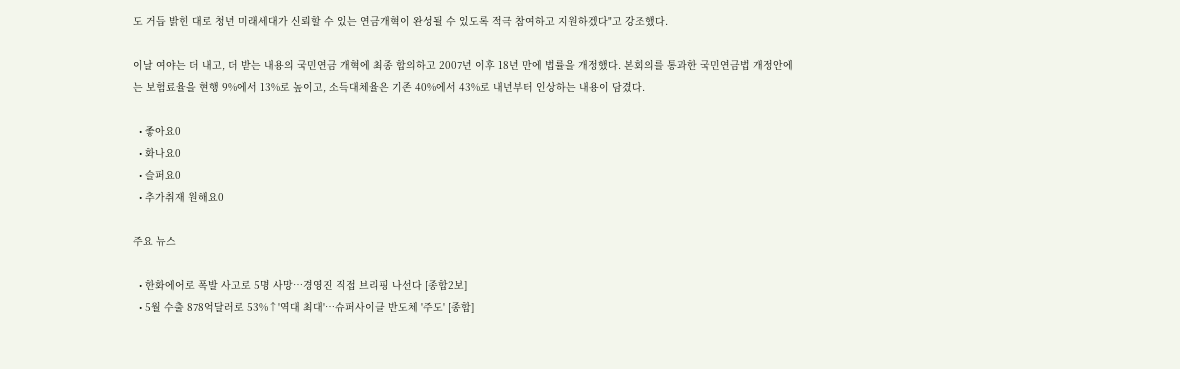도 거듭 밝힌 대로 청년 미래세대가 신뢰할 수 있는 연금개혁이 완성될 수 있도록 적극 참여하고 지원하겠다"고 강조했다.

이날 여야는 더 내고, 더 받는 내용의 국민연금 개혁에 최종 합의하고 2007년 이후 18년 만에 법률을 개정했다. 본회의를 통과한 국민연금법 개정안에는 보험료율을 현행 9%에서 13%로 높이고, 소득대체율은 기존 40%에서 43%로 내년부터 인상하는 내용이 담겼다.

  • 좋아요0
  • 화나요0
  • 슬퍼요0
  • 추가취재 원해요0

주요 뉴스

  • 한화에어로 폭발 사고로 5명 사망…경영진 직접 브리핑 나선다 [종합2보]
  • 5월 수출 878억달러로 53%↑'역대 최대'⋯슈퍼사이클 반도체 '주도' [종합]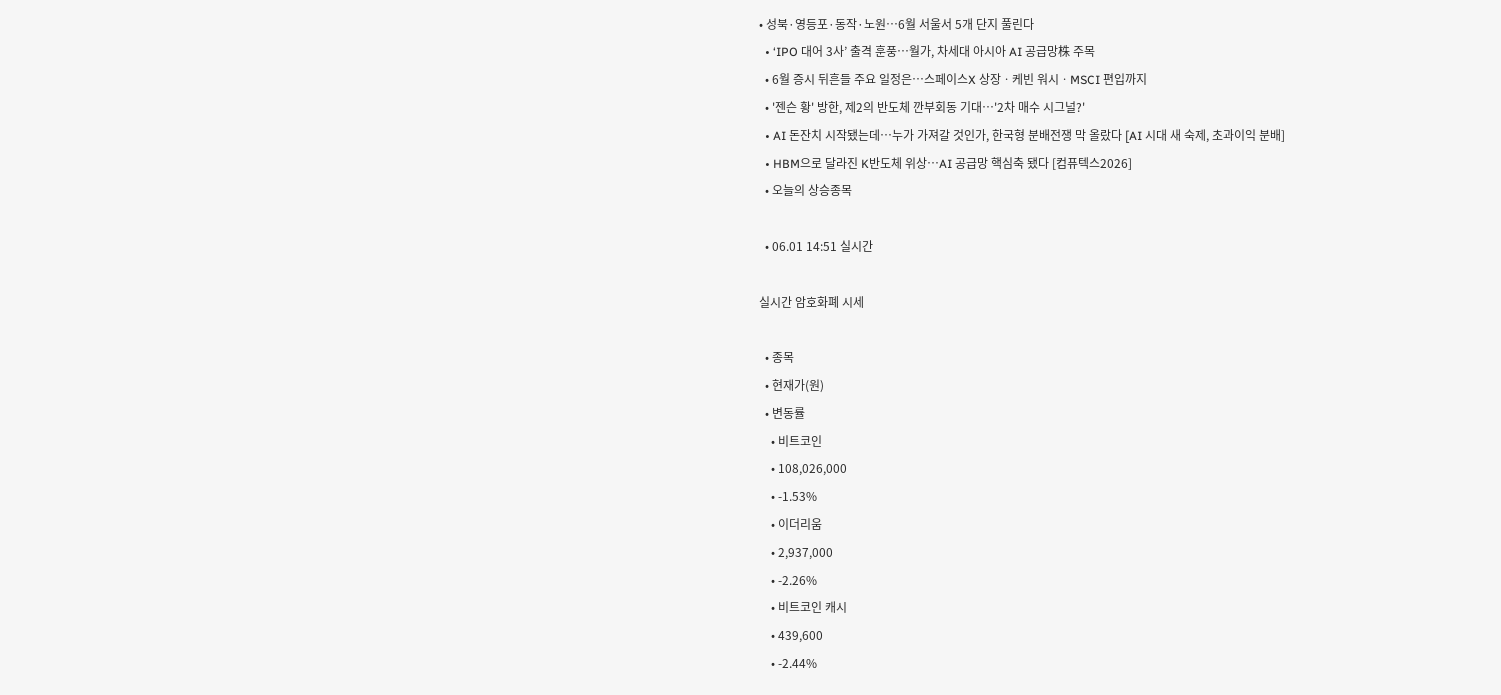• 성북·영등포·동작·노원⋯6월 서울서 5개 단지 풀린다
  • ‘IPO 대어 3사’ 출격 훈풍⋯월가, 차세대 아시아 AI 공급망株 주목
  • 6월 증시 뒤흔들 주요 일정은⋯스페이스X 상장ㆍ케빈 워시ㆍMSCI 편입까지
  • '젠슨 황' 방한, 제2의 반도체 깐부회동 기대…'2차 매수 시그널?'
  • AI 돈잔치 시작됐는데…누가 가져갈 것인가, 한국형 분배전쟁 막 올랐다 [AI 시대 새 숙제, 초과이익 분배]
  • HBM으로 달라진 K반도체 위상…AI 공급망 핵심축 됐다 [컴퓨텍스2026]
  • 오늘의 상승종목

  • 06.01 14:51 실시간

실시간 암호화폐 시세

  • 종목
  • 현재가(원)
  • 변동률
    • 비트코인
    • 108,026,000
    • -1.53%
    • 이더리움
    • 2,937,000
    • -2.26%
    • 비트코인 캐시
    • 439,600
    • -2.44%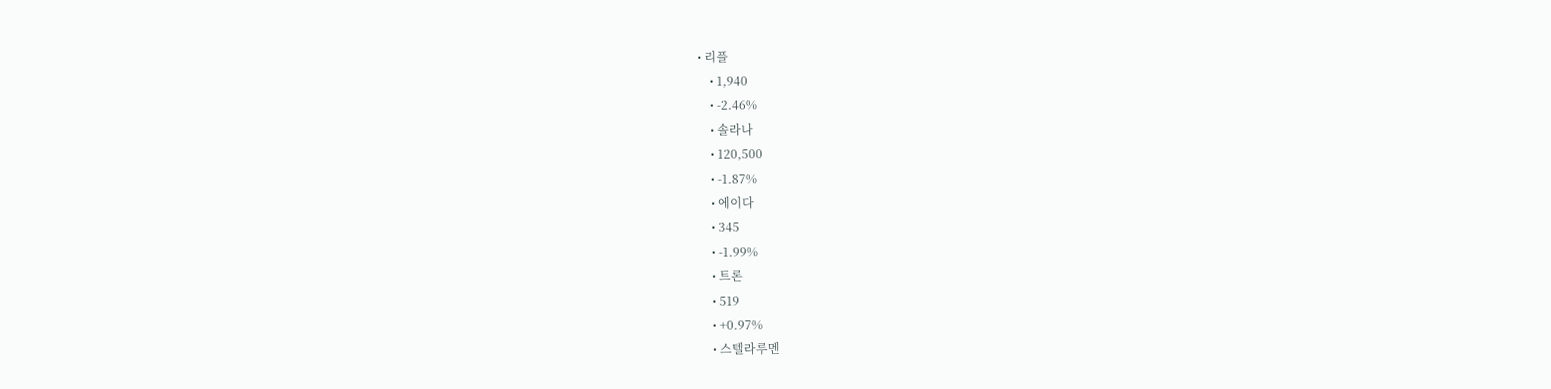• 리플
    • 1,940
    • -2.46%
    • 솔라나
    • 120,500
    • -1.87%
    • 에이다
    • 345
    • -1.99%
    • 트론
    • 519
    • +0.97%
    • 스텔라루멘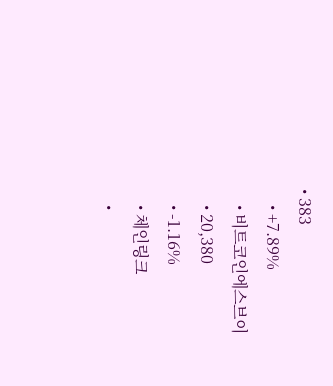• 383
    • +7.89%
    • 비트코인에스브이
    • 20,380
    • -1.16%
    • 체인링크
    •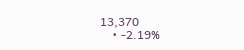13,370
    • -2.19%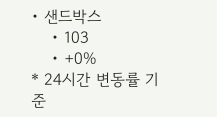• 샌드박스
    • 103
    • +0%
* 24시간 변동률 기준